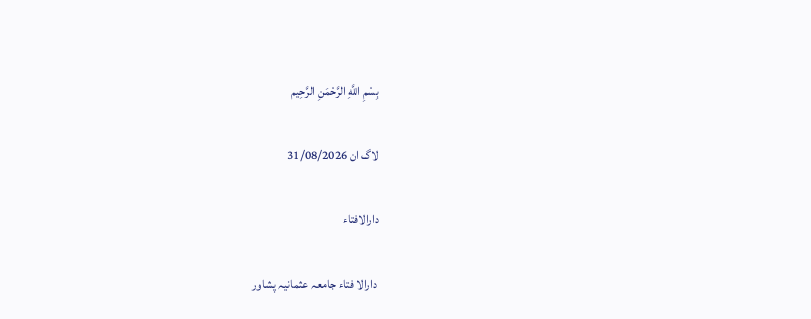بِسْمِ اللَّهِ الرَّحْمَنِ الرَّحِيم

لاگ ان 31/08/2026

دارالافتاء

 دارالا فتاء جامعہ عثمانیہ پشاور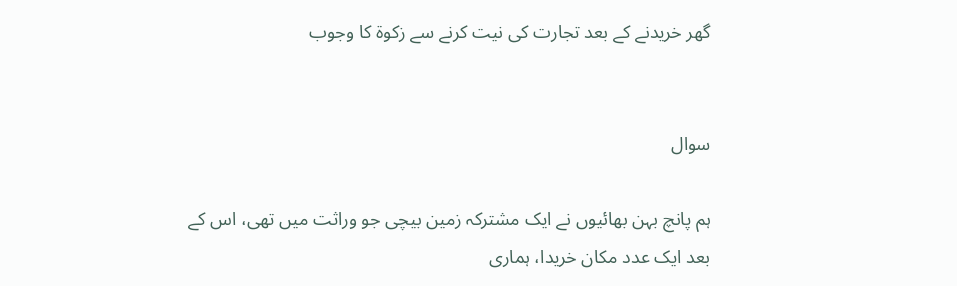گھر خريدنے كے بعد تجارت كی نیت کرنے سے زکوۃ کا وجوب


سوال

ہم پانچ بہن بھائیوں نے ایک مشترکہ زمین بیچی جو وراثت میں تھی، اس کے بعد ایک عدد مکان خریدا، ہماری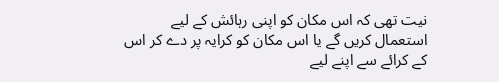نیت تھی کہ اس مکان کو اپنی رہائش کے لیے استعمال کریں گے یا اس مکان کو کرایہ پر دے کر اس کے کرائے سے اپنے لیے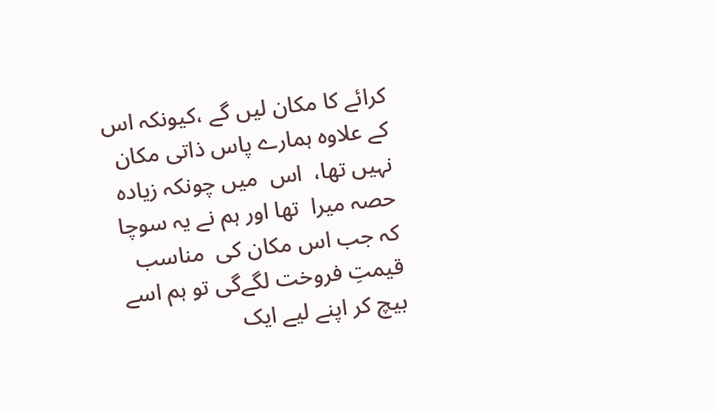کرائے کا مکان لیں گے ،کیونکہ اس کے علاوہ ہمارے پاس ذاتی مکان نہیں تھا،  اس  میں چونکہ زیادہ حصہ میرا  تھا اور ہم نے یہ سوچا کہ جب اس مکان کی  مناسب قیمتِ فروخت لگےگی تو ہم اسے بیچ کر اپنے لیے ایک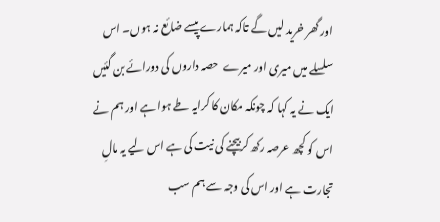اور گھر خرید لیں گے تاکہ ہمارے پیسے ضائع نہ ہوں۔ اس سلسلے میں میری اور میرے  حصہ داروں کی دورائے بن گئیں ایک نے یہ کہا کہ چونکہ مکان کا کرایہ طے ہوا ہے اور ہم نے اس کو کچھ عرصہ رکھ کربیچنے کی نیت کی ہے اس لیے یہ مالِ تجارت ہے اور اس کی وجہ سے ہم سب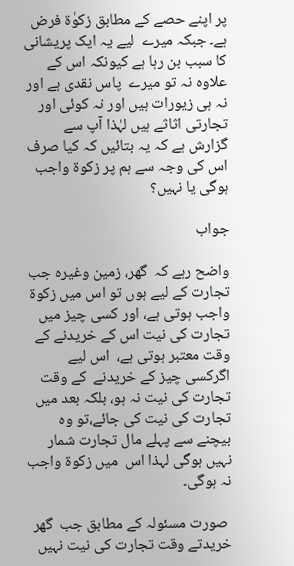پر اپنے حصے کے مطابق زکوٰة فرض ہے۔ جبکہ میرے  لیے یہ ایک پریشانی کا سبب بن رہا ہے کیونکہ اس کے علاوہ نہ تو میرے  پاس نقدی ہے اور نہ ہی زیورات ہیں اور نہ کوئی اور تجارتی اثاثے ہیں لہٰذا آپ سے گزارش ہے کہ یہ بتائیں کہ کیا صرف اس کی وجہ سے ہم پر زکوۃ واجب ہوگی یا نہیں؟

جواب

واضح رہے کہ  گھر، زمین وغیرہ جب تجارت کے لیے ہوں تو اس میں زکوۃ واجب ہوتی ہے، اور کسی چیز میں تجارت کی نیت اس کے خریدنے کے  وقت معتبر ہوتی ہے،  اس لیے اگرکسی چیز کے خریدنے  کے وقت تجارت کی نیت نہ ہو، بلکہ بعد میں  تجارت کی نیت کی جائے،تو وہ بیچنے سے پہلے مال تجارت شمار نہیں ہوگی لہذا اس  میں زکوۃ واجب نہ ہوگی۔

 صورت مسئولہ کے مطابق جب  گھر خریدتے وقت تجارت کی نیت نہیں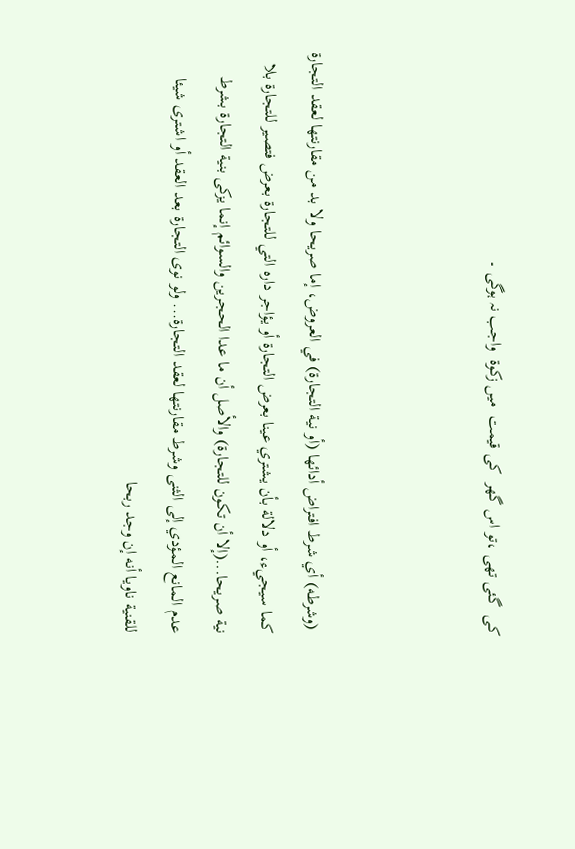کی  گئی تھی ،تو اس گھر  کی قیمت  میں زکوۃ  واجب نہ ہوگی ۔



 (وشرطه) أي شرط افتراض أدائها (أو نية التجارة) في العروض، إما صريحا ولا بد من مقارنتها لعقد التجارة كما سيجيء، أو دلالة بأن يشتري عينا بعرض التجارة أو يؤاجر داره التي للتجارة بعرض فتصير للتجارة بلا نية صريحا...(إلا أن تكون للتجارة) والأصل أن ما عدا الحجرين والسوائم إنما يزكى بنية التجارة بشرط عدم المانع المؤدي إلى الثنى وشرط مقارنتها لعقد التجارة... ولو نوى التجارة بعد العقد أو اشترى شيئا للقنية ناويا أنه إن وجد ربحا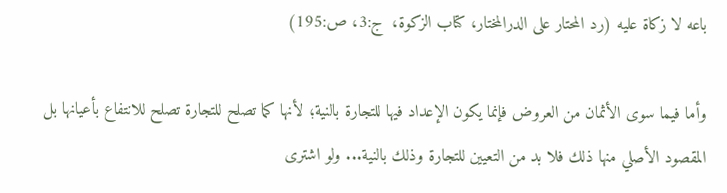باعه لا زكاة عليه (رد المحتار علی الدرالمختار، کتاب الزکوۃ،  ج:3، ص:195)

وأما فيما سوى الأثمان من العروض فإنما يكون الإعداد فيها للتجارة بالنية؛ لأنها كما تصلح للتجارة تصلح للانتفاع بأعيانها بل المقصود الأصلي منها ذلك فلا بد من التعيين للتجارة وذلك بالنية... ولو اشترى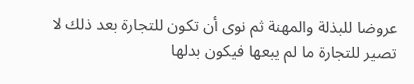عروضا للبذلة والمهنة ثم نوى أن تكون للتجارة بعد ذلك لا تصير للتجارة ما لم يبعها فيكون بدلها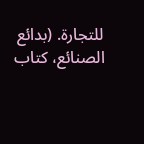للتجارة. (بدائع الصنائع، کتاب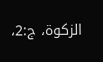الزکوۃ، ج:2،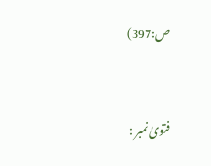ص:397)


فتویٰ نمبر :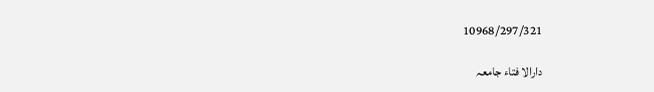10968/297/321

دارالا فتاء جامعہ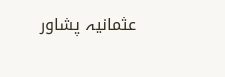عثمانیہ پشاور